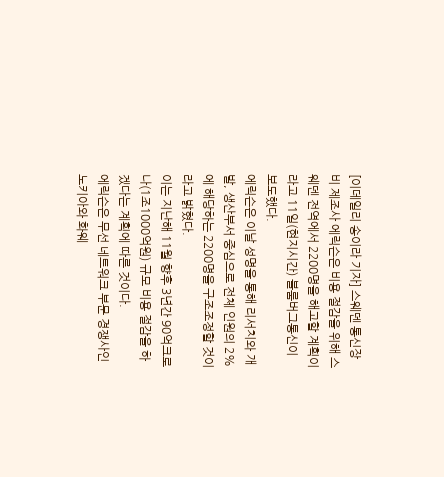[이데일리 송이라 기자] 스웨덴 통신장비 제조사 에릭슨은 비용 절감을 위해 스웨덴 전역에서 2200명을 해고할 계획이라고 11일(현지시간) 블룸버그통신이 보도했다.
에릭슨은 이날 성명을 통해 리서치와 개발, 생산부서 중심으로 전체 인원의 2%에 해당하는 2200명을 구조조정할 것이라고 밝혔다.
이는 지난해 11월 향후 3년간 90억크로나(1조1000억원) 규모 비용 절감을 하겠다는 계획에 따른 것이다.
에릭슨은 무선 네트워크 부문 경쟁사인 노키아와 화웨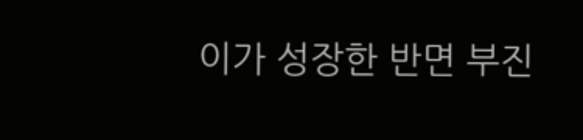이가 성장한 반면 부진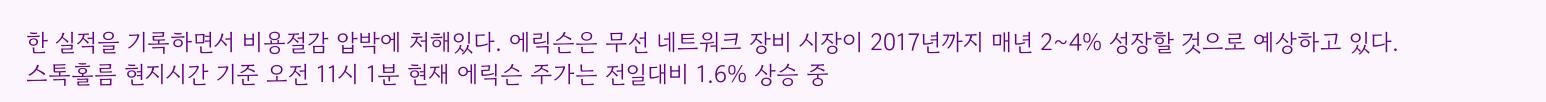한 실적을 기록하면서 비용절감 압박에 처해있다. 에릭슨은 무선 네트워크 장비 시장이 2017년까지 매년 2~4% 성장할 것으로 예상하고 있다.
스톡홀름 현지시간 기준 오전 11시 1분 현재 에릭슨 주가는 전일대비 1.6% 상승 중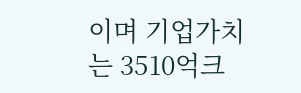이며 기업가치는 3510억크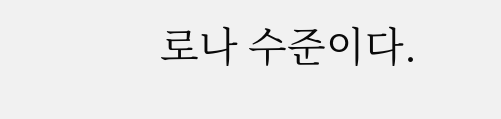로나 수준이다.